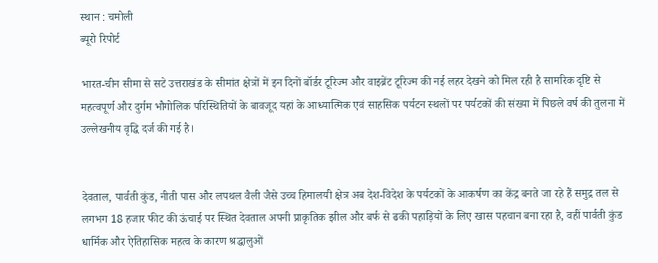स्थान : चमोली
ब्यूरो रिपोर्ट

भारत-चीन सीमा से सटे उत्तराखंड के सीमांत क्षेत्रों में इन दिनों बॉर्डर टूरिज्म और वाइब्रेंट टूरिज्म की नई लहर देखने को मिल रही है सामरिक दृष्टि से महत्वपूर्ण और दुर्गम भौगोलिक परिस्थितियों के बावजूद यहां के आध्यात्मिक एवं साहसिक पर्यटन स्थलों पर पर्यटकों की संख्या में पिछले वर्ष की तुलना में उल्लेखनीय वृद्धि दर्ज की गई है।


देवताल, पार्वती कुंड, नीती पास और लपथल वैली जैसे उच्च हिमालयी क्षेत्र अब देश-विदेश के पर्यटकों के आकर्षण का केंद्र बनते जा रहे हैं समुद्र तल से लगभग 18 हजार फीट की ऊंचाई पर स्थित देवताल अपनी प्राकृतिक झील और बर्फ से ढकी पहाड़ियों के लिए खास पहचान बना रहा है, वहीं पार्वती कुंड धार्मिक और ऐतिहासिक महत्व के कारण श्रद्धालुओं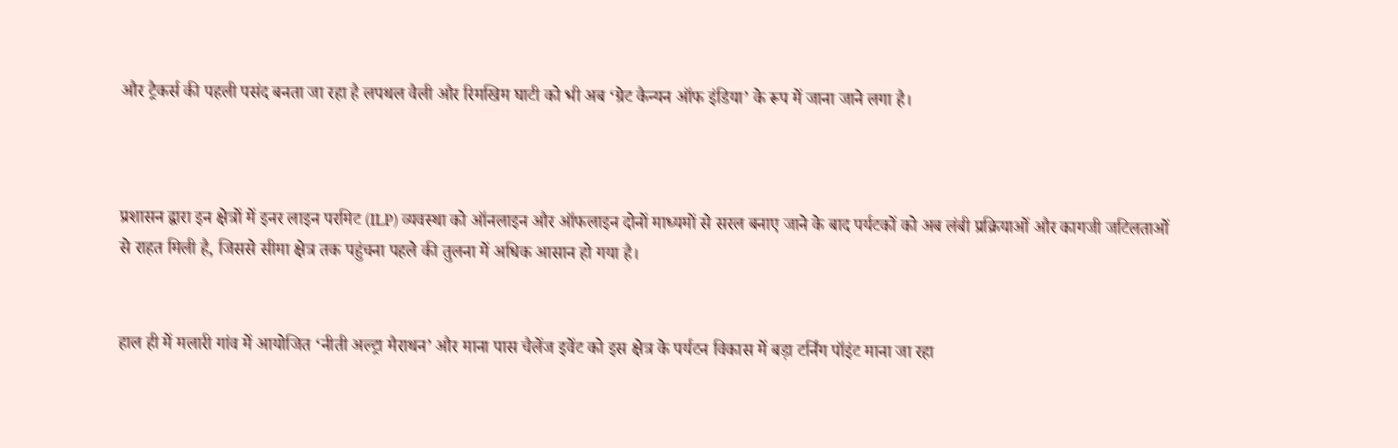और ट्रैकर्स की पहली पसंद बनता जा रहा है लपथल वैली और रिमखिम घाटी को भी अब ‘ग्रेट कैन्यन ऑफ इंडिया’ के रूप में जाना जाने लगा है।



प्रशासन द्वारा इन क्षेत्रों में इनर लाइन परमिट (ILP) व्यवस्था को ऑनलाइन और ऑफलाइन दोनों माध्यमों से सरल बनाए जाने के बाद पर्यटकों को अब लंबी प्रक्रियाओं और कागजी जटिलताओं से राहत मिली है, जिससे सीमा क्षेत्र तक पहुंचना पहले की तुलना में अधिक आसान हो गया है।


हाल ही में मलारी गांव में आयोजित ‘नीती अल्ट्रा मैराथन’ और माना पास चैलेंज इवेंट को इस क्षेत्र के पर्यटन विकास में बड़ा टर्निंग पॉइंट माना जा रहा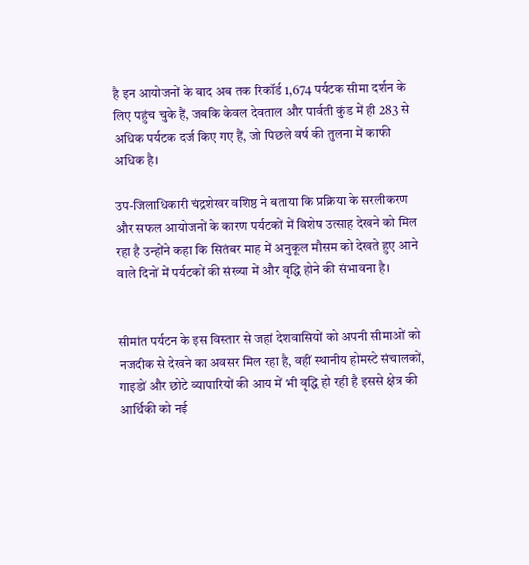है इन आयोजनों के बाद अब तक रिकॉर्ड 1,674 पर्यटक सीमा दर्शन के लिए पहुंच चुके हैं, जबकि केवल देवताल और पार्वती कुंड में ही 283 से अधिक पर्यटक दर्ज किए गए हैं, जो पिछले वर्ष की तुलना में काफी अधिक है।

उप-जिलाधिकारी चंद्रशेखर वशिष्ठ ने बताया कि प्रक्रिया के सरलीकरण और सफल आयोजनों के कारण पर्यटकों में विशेष उत्साह देखने को मिल रहा है उन्होंने कहा कि सितंबर माह में अनुकूल मौसम को देखते हुए आने वाले दिनों में पर्यटकों की संख्या में और वृद्धि होने की संभावना है।


सीमांत पर्यटन के इस विस्तार से जहां देशवासियों को अपनी सीमाओं को नजदीक से देखने का अवसर मिल रहा है, वहीं स्थानीय होमस्टे संचालकों, गाइडों और छोटे व्यापारियों की आय में भी वृद्धि हो रही है इससे क्षेत्र की आर्थिकी को नई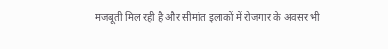मजबूती मिल रही है और सीमांत इलाकों में रोजगार के अवसर भी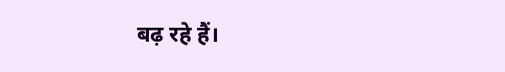बढ़ रहे हैं।